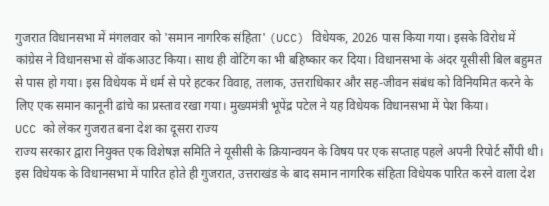गुजरात विधानसभा में मंगलवार को 'समान नागरिक संहिता' (UCC) विधेयक, 2026 पास किया गया। इसके विरोध में कांग्रेस ने विधानसभा से वॉकआउट किया। साथ ही वोटिंग का भी बहिष्कार कर दिया। विधानसभा के अंदर यूसीसी बिल बहुमत से पास हो गया। इस विधेयक में धर्म से परे हटकर विवाह, तलाक, उत्तराधिकार और सह-जीवन संबंध को विनियमित करने के लिए एक समान कानूनी ढांचे का प्रस्ताव रखा गया। मुख्यमंत्री भूपेंद्र पटेल ने यह विधेयक विधानसभा में पेश किया।
UCC को लेकर गुजरात बना देश का दूसरा राज्य
राज्य सरकार द्वारा नियुक्त एक विशेषज्ञ समिति ने यूसीसी के क्रियान्वयन के विषय पर एक सप्ताह पहले अपनी रिपोर्ट सौंपी थी। इस विधेयक के विधानसभा में पारित होते ही गुजरात, उत्तराखंड के बाद समान नागरिक संहिता विधेयक पारित करने वाला देश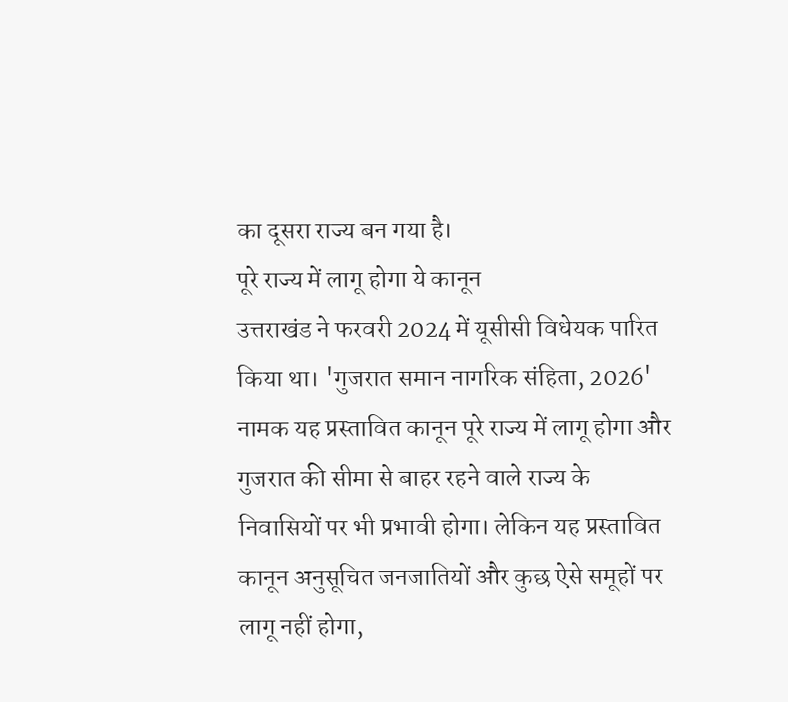का दूसरा राज्य बन गया है।
पूरे राज्य में लागू होगा ये कानून
उत्तराखंड ने फरवरी 2024 में यूसीसी विधेयक पारित किया था। 'गुजरात समान नागरिक संहिता, 2026' नामक यह प्रस्तावित कानून पूरे राज्य में लागू होगा और गुजरात की सीमा से बाहर रहने वाले राज्य के निवासियों पर भी प्रभावी होगा। लेकिन यह प्रस्तावित कानून अनुसूचित जनजातियों और कुछ ऐसे समूहों पर लागू नहीं होगा,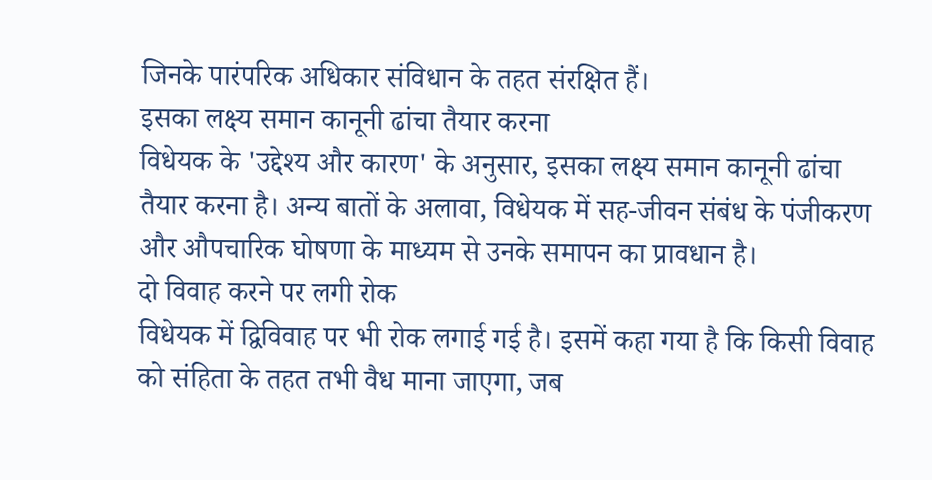जिनके पारंपरिक अधिकार संविधान के तहत संरक्षित हैं।
इसका लक्ष्य समान कानूनी ढांचा तैयार करना
विधेयक के 'उद्देश्य और कारण' के अनुसार, इसका लक्ष्य समान कानूनी ढांचा तैयार करना है। अन्य बातों के अलावा, विधेयक में सह-जीवन संबंध के पंजीकरण और औपचारिक घोषणा के माध्यम से उनके समापन का प्रावधान है।
दो विवाह करने पर लगी रोक
विधेयक में द्विविवाह पर भी रोक लगाई गई है। इसमें कहा गया है कि किसी विवाह को संहिता के तहत तभी वैध माना जाएगा, जब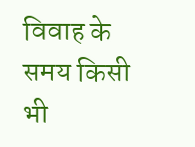विवाह के समय किसी भी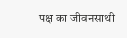पक्ष का जीवनसाथी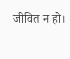जीवित न हो।